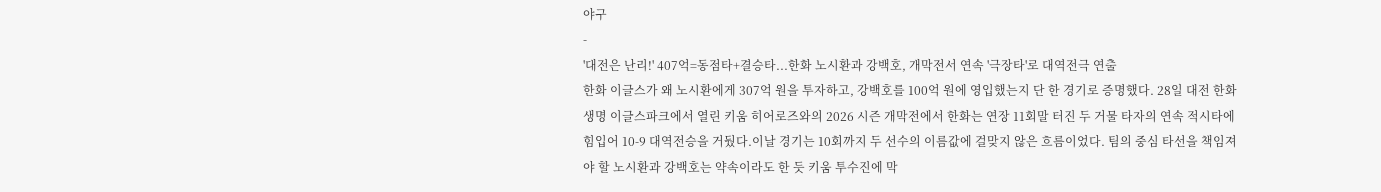야구
-
'대전은 난리!' 407억=동점타+결승타...한화 노시환과 강백호, 개막전서 연속 '극장타'로 대역전극 연출
한화 이글스가 왜 노시환에게 307억 원을 투자하고, 강백호를 100억 원에 영입했는지 단 한 경기로 증명했다. 28일 대전 한화생명 이글스파크에서 열린 키움 히어로즈와의 2026 시즌 개막전에서 한화는 연장 11회말 터진 두 거물 타자의 연속 적시타에 힘입어 10-9 대역전승을 거뒀다.이날 경기는 10회까지 두 선수의 이름값에 걸맞지 않은 흐름이었다. 팀의 중심 타선을 책임져야 할 노시환과 강백호는 약속이라도 한 듯 키움 투수진에 막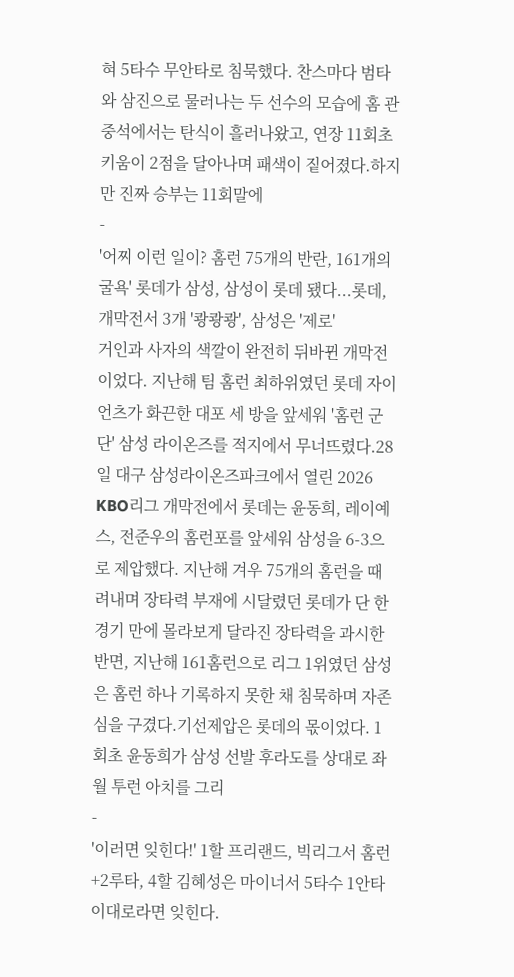혀 5타수 무안타로 침묵했다. 찬스마다 범타와 삼진으로 물러나는 두 선수의 모습에 홈 관중석에서는 탄식이 흘러나왔고, 연장 11회초 키움이 2점을 달아나며 패색이 짙어졌다.하지만 진짜 승부는 11회말에
-
'어찌 이런 일이? 홈런 75개의 반란, 161개의 굴욕' 롯데가 삼성, 삼성이 롯데 됐다...롯데, 개막전서 3개 '쾅쾅쾅', 삼성은 '제로'
거인과 사자의 색깔이 완전히 뒤바뀐 개막전이었다. 지난해 팀 홈런 최하위였던 롯데 자이언츠가 화끈한 대포 세 방을 앞세워 '홈런 군단' 삼성 라이온즈를 적지에서 무너뜨렸다.28일 대구 삼성라이온즈파크에서 열린 2026 KBO리그 개막전에서 롯데는 윤동희, 레이예스, 전준우의 홈런포를 앞세워 삼성을 6-3으로 제압했다. 지난해 겨우 75개의 홈런을 때려내며 장타력 부재에 시달렸던 롯데가 단 한 경기 만에 몰라보게 달라진 장타력을 과시한 반면, 지난해 161홈런으로 리그 1위였던 삼성은 홈런 하나 기록하지 못한 채 침묵하며 자존심을 구겼다.기선제압은 롯데의 몫이었다. 1회초 윤동희가 삼성 선발 후라도를 상대로 좌월 투런 아치를 그리
-
'이러면 잊힌다!' 1할 프리랜드, 빅리그서 홈런+2루타, 4할 김혜성은 마이너서 5타수 1안타
이대로라면 잊힌다.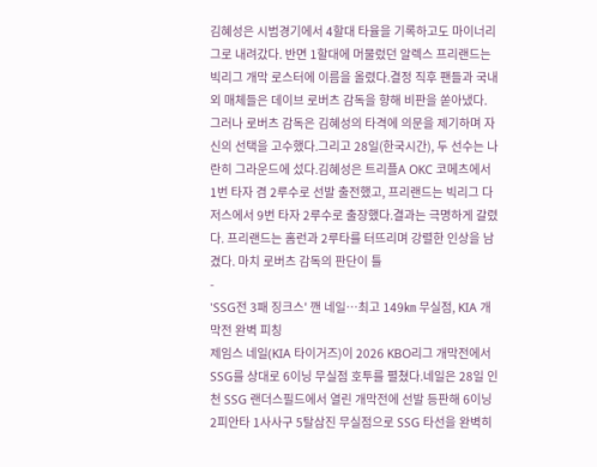김혜성은 시범경기에서 4할대 타율을 기록하고도 마이너리그로 내려갔다. 반면 1할대에 머물렀던 알렉스 프리랜드는 빅리그 개막 로스터에 이름을 올렸다.결정 직후 팬들과 국내외 매체들은 데이브 로버츠 감독을 향해 비판을 쏟아냈다. 그러나 로버츠 감독은 김혜성의 타격에 의문을 제기하며 자신의 선택을 고수했다.그리고 28일(한국시간), 두 선수는 나란히 그라운드에 섰다.김혜성은 트리플A OKC 코메츠에서 1번 타자 겸 2루수로 선발 출전했고, 프리랜드는 빅리그 다저스에서 9번 타자 2루수로 출장했다.결과는 극명하게 갈렸다. 프리랜드는 홈런과 2루타를 터뜨리며 강렬한 인상을 남겼다. 마치 로버츠 감독의 판단이 틀
-
'SSG전 3패 징크스' 깬 네일…최고 149㎞ 무실점, KIA 개막전 완벽 피칭
제임스 네일(KIA 타이거즈)이 2026 KBO리그 개막전에서 SSG를 상대로 6이닝 무실점 호투를 펼쳤다.네일은 28일 인천 SSG 랜더스필드에서 열린 개막전에 선발 등판해 6이닝 2피안타 1사사구 5탈삼진 무실점으로 SSG 타선을 완벽히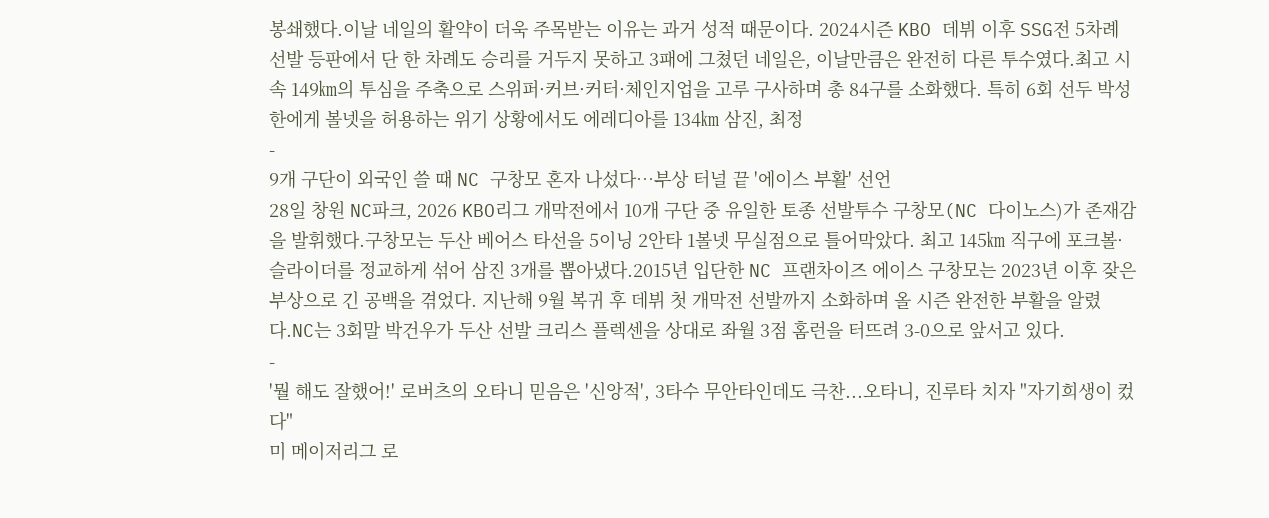봉쇄했다.이날 네일의 활약이 더욱 주목받는 이유는 과거 성적 때문이다. 2024시즌 KBO 데뷔 이후 SSG전 5차례 선발 등판에서 단 한 차례도 승리를 거두지 못하고 3패에 그쳤던 네일은, 이날만큼은 완전히 다른 투수였다.최고 시속 149㎞의 투심을 주축으로 스위퍼·커브·커터·체인지업을 고루 구사하며 총 84구를 소화했다. 특히 6회 선두 박성한에게 볼넷을 허용하는 위기 상황에서도 에레디아를 134㎞ 삼진, 최정
-
9개 구단이 외국인 쓸 때 NC 구창모 혼자 나섰다…부상 터널 끝 '에이스 부활' 선언
28일 창원 NC파크, 2026 KBO리그 개막전에서 10개 구단 중 유일한 토종 선발투수 구창모(NC 다이노스)가 존재감을 발휘했다.구창모는 두산 베어스 타선을 5이닝 2안타 1볼넷 무실점으로 틀어막았다. 최고 145㎞ 직구에 포크볼·슬라이더를 정교하게 섞어 삼진 3개를 뽑아냈다.2015년 입단한 NC 프랜차이즈 에이스 구창모는 2023년 이후 잦은 부상으로 긴 공백을 겪었다. 지난해 9월 복귀 후 데뷔 첫 개막전 선발까지 소화하며 올 시즌 완전한 부활을 알렸다.NC는 3회말 박건우가 두산 선발 크리스 플렉센을 상대로 좌월 3점 홈런을 터뜨려 3-0으로 앞서고 있다.
-
'뭘 해도 잘했어!' 로버츠의 오타니 믿음은 '신앙적', 3타수 무안타인데도 극찬...오타니, 진루타 치자 "자기희생이 컸다"
미 메이저리그 로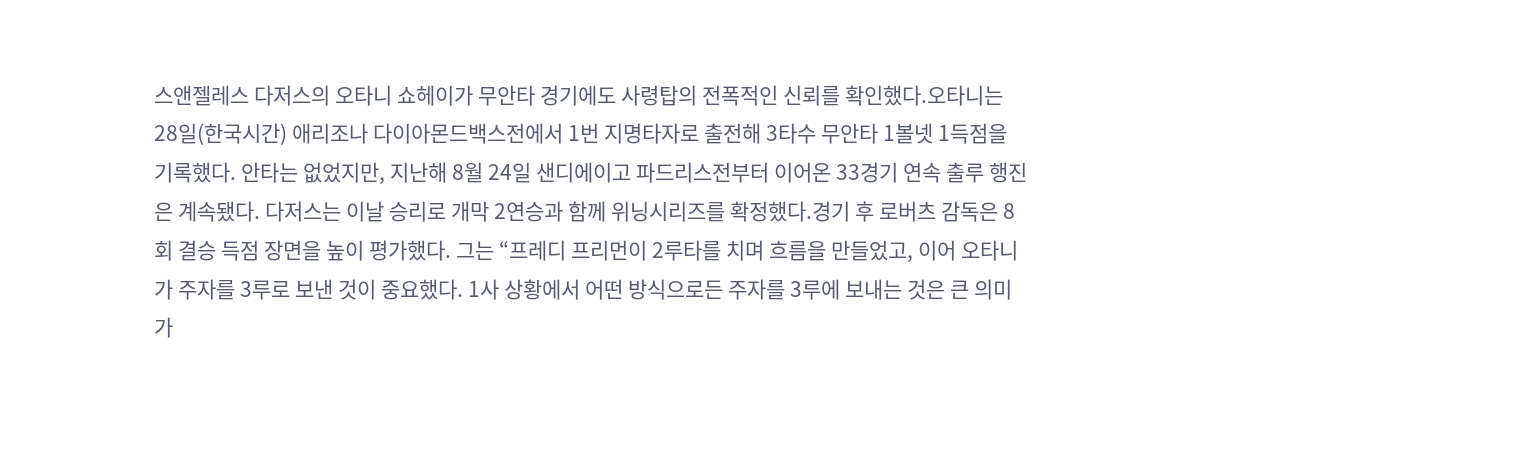스앤젤레스 다저스의 오타니 쇼헤이가 무안타 경기에도 사령탑의 전폭적인 신뢰를 확인했다.오타니는 28일(한국시간) 애리조나 다이아몬드백스전에서 1번 지명타자로 출전해 3타수 무안타 1볼넷 1득점을 기록했다. 안타는 없었지만, 지난해 8월 24일 샌디에이고 파드리스전부터 이어온 33경기 연속 출루 행진은 계속됐다. 다저스는 이날 승리로 개막 2연승과 함께 위닝시리즈를 확정했다.경기 후 로버츠 감독은 8회 결승 득점 장면을 높이 평가했다. 그는 “프레디 프리먼이 2루타를 치며 흐름을 만들었고, 이어 오타니가 주자를 3루로 보낸 것이 중요했다. 1사 상황에서 어떤 방식으로든 주자를 3루에 보내는 것은 큰 의미가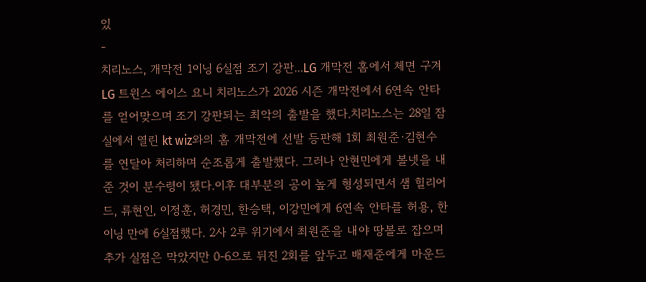있
-
치리노스, 개막전 1이닝 6실점 조기 강판...LG 개막전 홈에서 체면 구겨
LG 트윈스 에이스 요니 치리노스가 2026 시즌 개막전에서 6연속 안타를 얻어맞으며 조기 강판되는 최악의 출발을 했다.치리노스는 28일 잠실에서 열린 kt wiz와의 홈 개막전에 선발 등판해 1회 최원준·김현수를 연달아 처리하며 순조롭게 출발했다. 그러나 안현민에게 볼넷을 내준 것이 분수령이 됐다.이후 대부분의 공이 높게 형성되면서 샘 힐리어드, 류현인, 이정훈, 허경민, 한승택, 이강민에게 6연속 안타를 허용, 한 이닝 만에 6실점했다. 2사 2루 위기에서 최원준을 내야 땅볼로 잡으며 추가 실점은 막았지만 0-6으로 뒤진 2회를 앞두고 배재준에게 마운드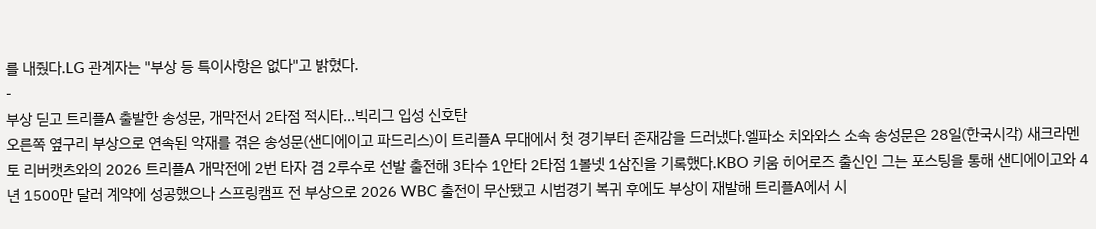를 내줬다.LG 관계자는 "부상 등 특이사항은 없다"고 밝혔다.
-
부상 딛고 트리플A 출발한 송성문, 개막전서 2타점 적시타...빅리그 입성 신호탄
오른쪽 옆구리 부상으로 연속된 악재를 겪은 송성문(샌디에이고 파드리스)이 트리플A 무대에서 첫 경기부터 존재감을 드러냈다.엘파소 치와와스 소속 송성문은 28일(한국시각) 새크라멘토 리버캣츠와의 2026 트리플A 개막전에 2번 타자 겸 2루수로 선발 출전해 3타수 1안타 2타점 1볼넷 1삼진을 기록했다.KBO 키움 히어로즈 출신인 그는 포스팅을 통해 샌디에이고와 4년 1500만 달러 계약에 성공했으나 스프링캠프 전 부상으로 2026 WBC 출전이 무산됐고 시범경기 복귀 후에도 부상이 재발해 트리플A에서 시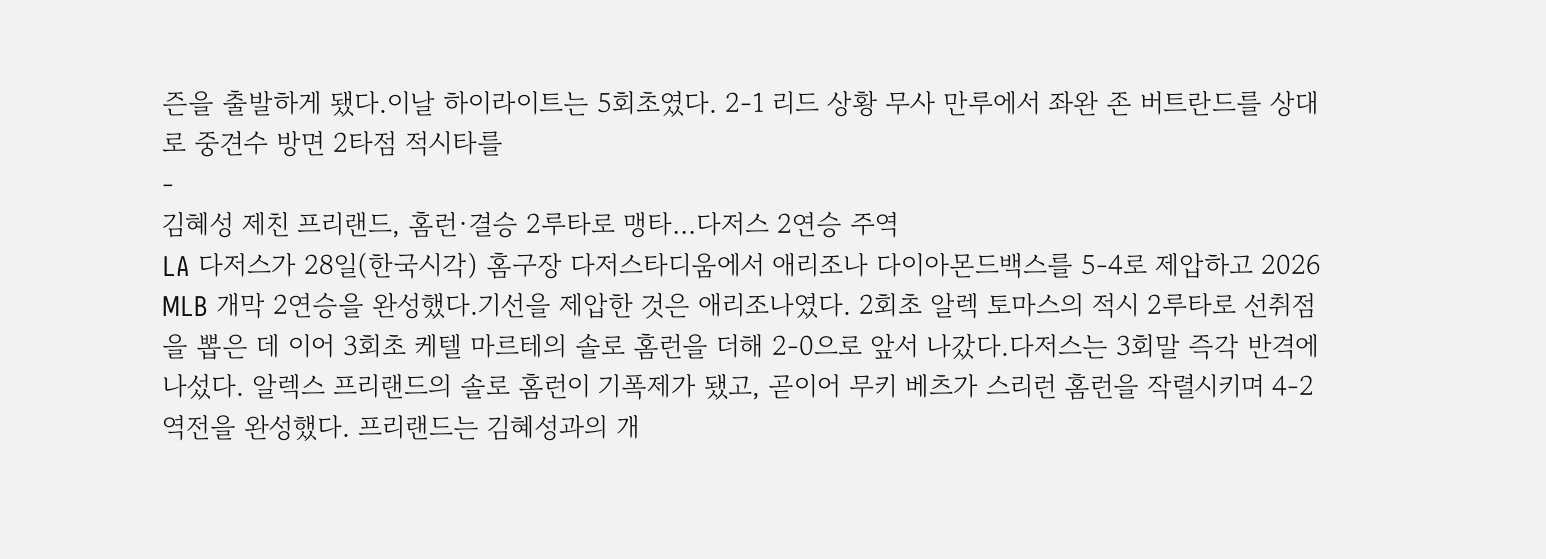즌을 출발하게 됐다.이날 하이라이트는 5회초였다. 2-1 리드 상황 무사 만루에서 좌완 존 버트란드를 상대로 중견수 방면 2타점 적시타를
-
김혜성 제친 프리랜드, 홈런·결승 2루타로 맹타…다저스 2연승 주역
LA 다저스가 28일(한국시각) 홈구장 다저스타디움에서 애리조나 다이아몬드백스를 5-4로 제압하고 2026 MLB 개막 2연승을 완성했다.기선을 제압한 것은 애리조나였다. 2회초 알렉 토마스의 적시 2루타로 선취점을 뽑은 데 이어 3회초 케텔 마르테의 솔로 홈런을 더해 2-0으로 앞서 나갔다.다저스는 3회말 즉각 반격에 나섰다. 알렉스 프리랜드의 솔로 홈런이 기폭제가 됐고, 곧이어 무키 베츠가 스리런 홈런을 작렬시키며 4-2 역전을 완성했다. 프리랜드는 김혜성과의 개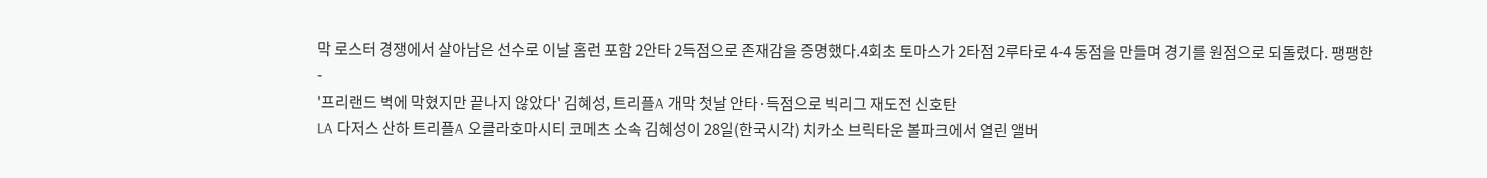막 로스터 경쟁에서 살아남은 선수로 이날 홈런 포함 2안타 2득점으로 존재감을 증명했다.4회초 토마스가 2타점 2루타로 4-4 동점을 만들며 경기를 원점으로 되돌렸다. 팽팽한
-
'프리랜드 벽에 막혔지만 끝나지 않았다' 김혜성, 트리플A 개막 첫날 안타·득점으로 빅리그 재도전 신호탄
LA 다저스 산하 트리플A 오클라호마시티 코메츠 소속 김혜성이 28일(한국시각) 치카소 브릭타운 볼파크에서 열린 앨버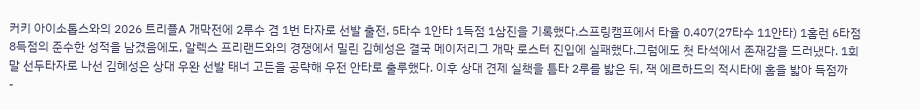커키 아이소톱스와의 2026 트리플A 개막전에 2루수 겸 1번 타자로 선발 출전, 5타수 1안타 1득점 1삼진을 기록했다.스프링캠프에서 타율 0.407(27타수 11안타) 1홈런 6타점 8득점의 준수한 성적을 남겼음에도, 알렉스 프리랜드와의 경쟁에서 밀린 김혜성은 결국 메이저리그 개막 로스터 진입에 실패했다.그럼에도 첫 타석에서 존재감을 드러냈다. 1회말 선두타자로 나선 김혜성은 상대 우완 선발 태너 고든을 공략해 우전 안타로 출루했다. 이후 상대 견제 실책을 틈타 2루를 밟은 뒤, 잭 에르하드의 적시타에 홈을 밟아 득점까
-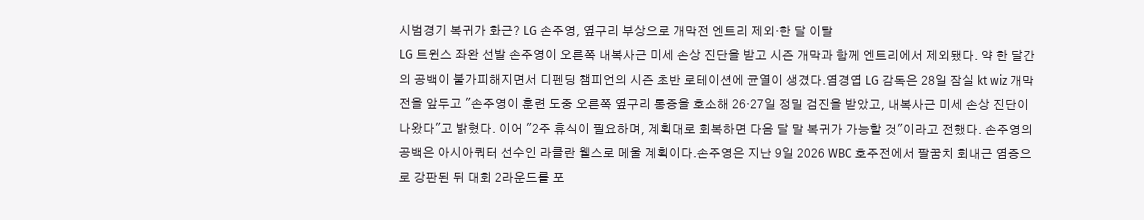시범경기 복귀가 화근? LG 손주영, 옆구리 부상으로 개막전 엔트리 제외·한 달 이탈
LG 트윈스 좌완 선발 손주영이 오른쪽 내복사근 미세 손상 진단을 받고 시즌 개막과 함께 엔트리에서 제외됐다. 약 한 달간의 공백이 불가피해지면서 디펜딩 챔피언의 시즌 초반 로테이션에 균열이 생겼다.염경엽 LG 감독은 28일 잠실 kt wiz 개막전을 앞두고 "손주영이 훈련 도중 오른쪽 옆구리 통증을 호소해 26·27일 정밀 검진을 받았고, 내복사근 미세 손상 진단이 나왔다"고 밝혔다. 이어 "2주 휴식이 필요하며, 계획대로 회복하면 다음 달 말 복귀가 가능할 것"이라고 전했다. 손주영의 공백은 아시아쿼터 선수인 라클란 웰스로 메울 계획이다.손주영은 지난 9일 2026 WBC 호주전에서 팔꿈치 회내근 염증으로 강판된 뒤 대회 2라운드를 포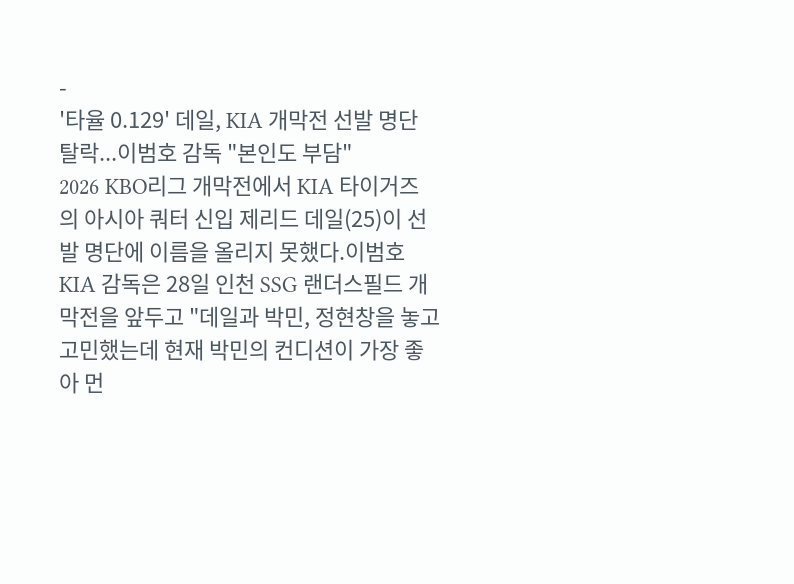-
'타율 0.129' 데일, KIA 개막전 선발 명단 탈락...이범호 감독 "본인도 부담"
2026 KBO리그 개막전에서 KIA 타이거즈의 아시아 쿼터 신입 제리드 데일(25)이 선발 명단에 이름을 올리지 못했다.이범호 KIA 감독은 28일 인천 SSG 랜더스필드 개막전을 앞두고 "데일과 박민, 정현창을 놓고 고민했는데 현재 박민의 컨디션이 가장 좋아 먼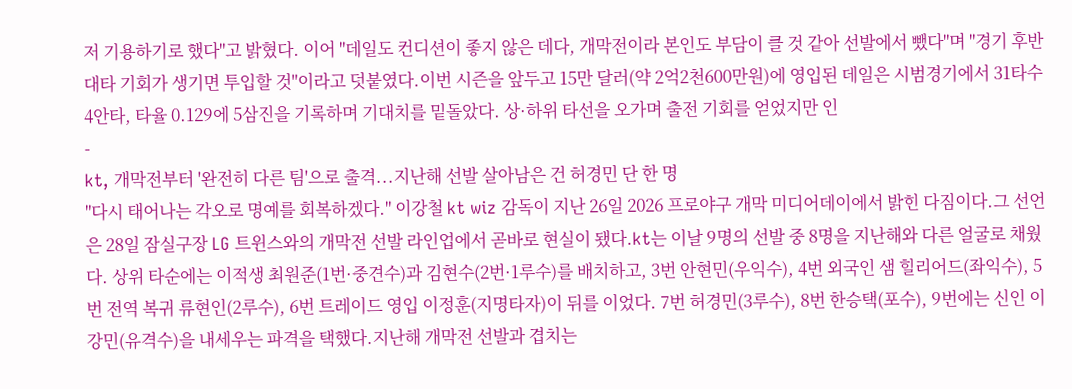저 기용하기로 했다"고 밝혔다. 이어 "데일도 컨디션이 좋지 않은 데다, 개막전이라 본인도 부담이 클 것 같아 선발에서 뺐다"며 "경기 후반 대타 기회가 생기면 투입할 것"이라고 덧붙였다.이번 시즌을 앞두고 15만 달러(약 2억2천600만원)에 영입된 데일은 시범경기에서 31타수 4안타, 타율 0.129에 5삼진을 기록하며 기대치를 밑돌았다. 상·하위 타선을 오가며 출전 기회를 얻었지만 인
-
kt, 개막전부터 '완전히 다른 팀'으로 출격...지난해 선발 살아남은 건 허경민 단 한 명
"다시 태어나는 각오로 명예를 회복하겠다." 이강철 kt wiz 감독이 지난 26일 2026 프로야구 개막 미디어데이에서 밝힌 다짐이다.그 선언은 28일 잠실구장 LG 트윈스와의 개막전 선발 라인업에서 곧바로 현실이 됐다.kt는 이날 9명의 선발 중 8명을 지난해와 다른 얼굴로 채웠다. 상위 타순에는 이적생 최원준(1번·중견수)과 김현수(2번·1루수)를 배치하고, 3번 안현민(우익수), 4번 외국인 샘 힐리어드(좌익수), 5번 전역 복귀 류현인(2루수), 6번 트레이드 영입 이정훈(지명타자)이 뒤를 이었다. 7번 허경민(3루수), 8번 한승택(포수), 9번에는 신인 이강민(유격수)을 내세우는 파격을 택했다.지난해 개막전 선발과 겹치는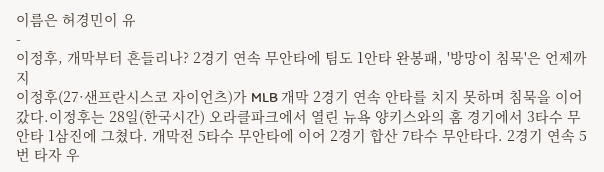이름은 허경민이 유
-
이정후, 개막부터 흔들리나? 2경기 연속 무안타에 팀도 1안타 완봉패, '방망이 침묵'은 언제까지
이정후(27·샌프란시스코 자이언츠)가 MLB 개막 2경기 연속 안타를 치지 못하며 침묵을 이어갔다.이정후는 28일(한국시간) 오라클파크에서 열린 뉴욕 양키스와의 홈 경기에서 3타수 무안타 1삼진에 그쳤다. 개막전 5타수 무안타에 이어 2경기 합산 7타수 무안타다. 2경기 연속 5번 타자 우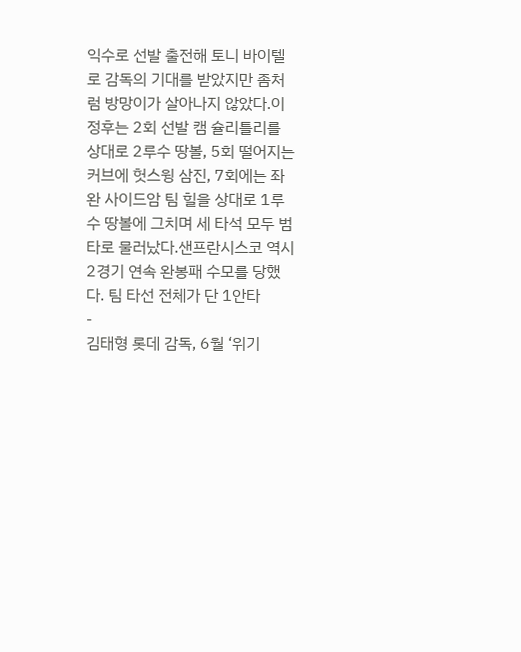익수로 선발 출전해 토니 바이텔로 감독의 기대를 받았지만 좀처럼 방망이가 살아나지 않았다.이정후는 2회 선발 캠 슐리틀리를 상대로 2루수 땅볼, 5회 떨어지는 커브에 헛스윙 삼진, 7회에는 좌완 사이드암 팀 힐을 상대로 1루수 땅볼에 그치며 세 타석 모두 범타로 물러났다.샌프란시스코 역시 2경기 연속 완봉패 수모를 당했다. 팀 타선 전체가 단 1안타
-
김태형 롯데 감독, 6월 ‘위기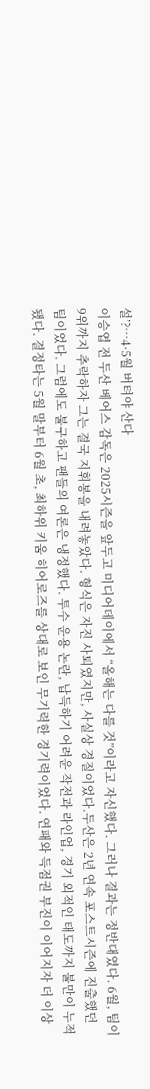설’?…4·5월 버텨야 산다
이승엽 전 두산 베어스 감독은 2025시즌을 앞두고 미디어데이에서 “올해는 다를 것”이라고 자신했다. 그러나 결과는 정반대였다. 6월, 팀이 9위까지 추락하자 그는 결국 지휘봉을 내려놓았다. 형식은 자진 사퇴였지만, 사실상 경질이었다.두산은 2년 연속 포스트시즌에 진출했던 팀이었다. 그럼에도 불구하고 팬들의 여론은 냉정했다. 투수 운용 논란, 납득하기 어려운 작전과 라인업, 경기 외적인 태도까지 불만이 누적됐다. 결정타는 5월 말부터 6월 초, 최하위 키움 히어로즈를 상대로 보인 무기력한 경기력이었다. 연패와 득점권 부진이 이어지자 더 이상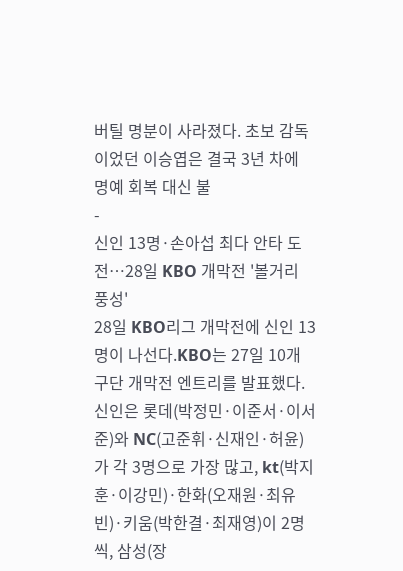버틸 명분이 사라졌다. 초보 감독이었던 이승엽은 결국 3년 차에 명예 회복 대신 불
-
신인 13명·손아섭 최다 안타 도전…28일 KBO 개막전 '볼거리 풍성'
28일 KBO리그 개막전에 신인 13명이 나선다.KBO는 27일 10개 구단 개막전 엔트리를 발표했다. 신인은 롯데(박정민·이준서·이서준)와 NC(고준휘·신재인·허윤)가 각 3명으로 가장 많고, kt(박지훈·이강민)·한화(오재원·최유빈)·키움(박한결·최재영)이 2명씩, 삼성(장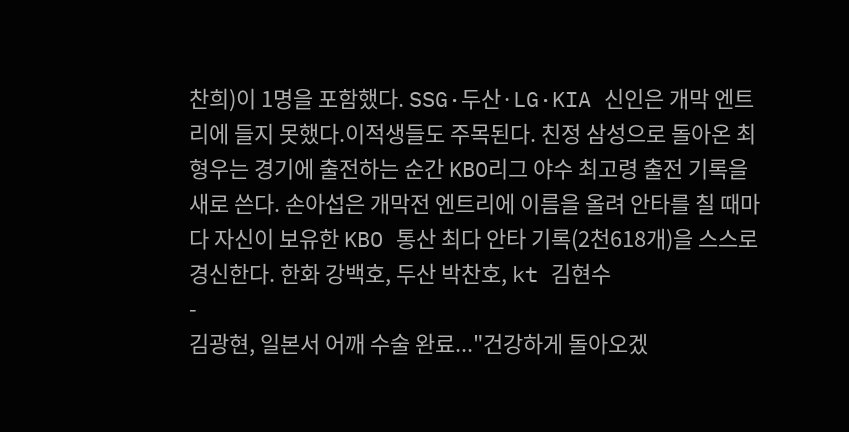찬희)이 1명을 포함했다. SSG·두산·LG·KIA 신인은 개막 엔트리에 들지 못했다.이적생들도 주목된다. 친정 삼성으로 돌아온 최형우는 경기에 출전하는 순간 KBO리그 야수 최고령 출전 기록을 새로 쓴다. 손아섭은 개막전 엔트리에 이름을 올려 안타를 칠 때마다 자신이 보유한 KBO 통산 최다 안타 기록(2천618개)을 스스로 경신한다. 한화 강백호, 두산 박찬호, kt 김현수
-
김광현, 일본서 어깨 수술 완료..."건강하게 돌아오겠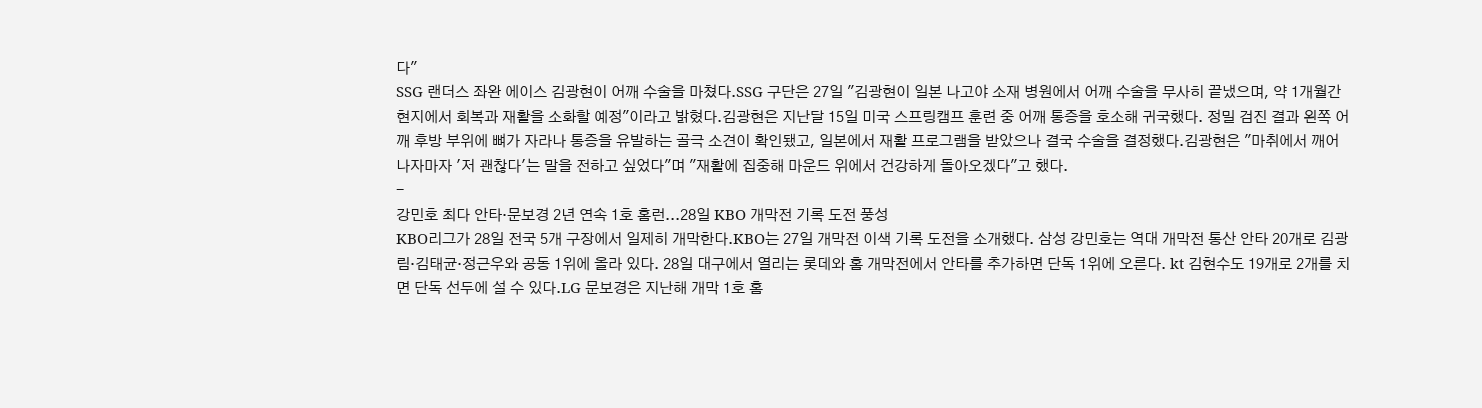다"
SSG 랜더스 좌완 에이스 김광현이 어깨 수술을 마쳤다.SSG 구단은 27일 "김광현이 일본 나고야 소재 병원에서 어깨 수술을 무사히 끝냈으며, 약 1개월간 현지에서 회복과 재활을 소화할 예정"이라고 밝혔다.김광현은 지난달 15일 미국 스프링캠프 훈련 중 어깨 통증을 호소해 귀국했다. 정밀 검진 결과 왼쪽 어깨 후방 부위에 뼈가 자라나 통증을 유발하는 골극 소견이 확인됐고, 일본에서 재활 프로그램을 받았으나 결국 수술을 결정했다.김광현은 "마취에서 깨어나자마자 '저 괜찮다'는 말을 전하고 싶었다"며 "재활에 집중해 마운드 위에서 건강하게 돌아오겠다"고 했다.
-
강민호 최다 안타·문보경 2년 연속 1호 홈런...28일 KBO 개막전 기록 도전 풍성
KBO리그가 28일 전국 5개 구장에서 일제히 개막한다.KBO는 27일 개막전 이색 기록 도전을 소개했다. 삼성 강민호는 역대 개막전 통산 안타 20개로 김광림·김태균·정근우와 공동 1위에 올라 있다. 28일 대구에서 열리는 롯데와 홈 개막전에서 안타를 추가하면 단독 1위에 오른다. kt 김현수도 19개로 2개를 치면 단독 선두에 설 수 있다.LG 문보경은 지난해 개막 1호 홈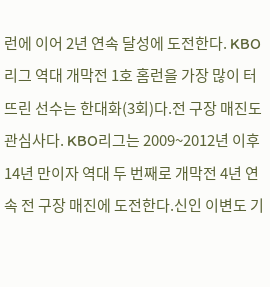런에 이어 2년 연속 달성에 도전한다. KBO리그 역대 개막전 1호 홈런을 가장 많이 터뜨린 선수는 한대화(3회)다.전 구장 매진도 관심사다. KBO리그는 2009~2012년 이후 14년 만이자 역대 두 번째로 개막전 4년 연속 전 구장 매진에 도전한다.신인 이변도 기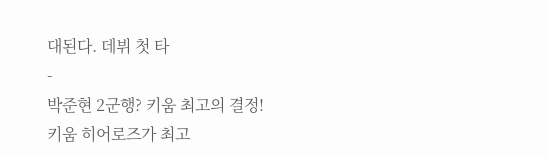대된다. 데뷔 첫 타
-
박준현 2군행? 키움 최고의 결정!
키움 히어로즈가 최고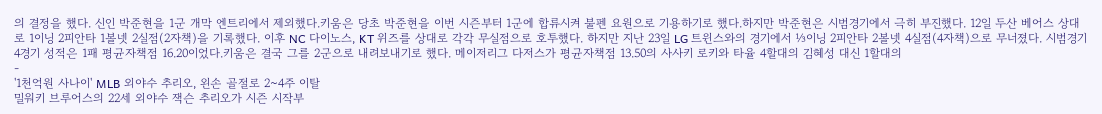의 결정을 했다. 신인 박준현을 1군 개막 엔트리에서 제외했다.키움은 당초 박준현을 이번 시즌부터 1군에 합류시켜 불펜 요원으로 기용하기로 했다.하지만 박준현은 시범경기에서 극히 부진했다. 12일 두산 베어스 상대로 1이닝 2피안타 1볼넷 2실점(2자책)을 기록했다. 이후 NC 다이노스, KT 위즈를 상대로 각각 무실점으로 호투했다. 하지만 지난 23일 LG 트윈스와의 경기에서 ⅓이닝 2피안타 2볼넷 4실점(4자책)으로 무너졌다. 시범경기 4경기 성적은 1패 평균자책점 16.20이었다.키움은 결국 그를 2군으로 내려보내기로 했다. 메이저리그 다저스가 평균자책점 13.50의 사사키 로키와 타율 4할대의 김혜성 대신 1할대의
-
'1천억원 사나이' MLB 외야수 추리오, 왼손 골절로 2~4주 이탈
밀워키 브루어스의 22세 외야수 잭슨 추리오가 시즌 시작부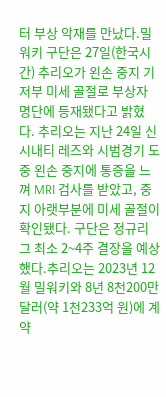터 부상 악재를 만났다.밀워키 구단은 27일(한국시간) 추리오가 왼손 중지 기저부 미세 골절로 부상자 명단에 등재됐다고 밝혔다. 추리오는 지난 24일 신시내티 레즈와 시범경기 도중 왼손 중지에 통증을 느껴 MRI 검사를 받았고, 중지 아랫부분에 미세 골절이 확인됐다. 구단은 정규리그 최소 2~4주 결장을 예상했다.추리오는 2023년 12월 밀워키와 8년 8천200만 달러(약 1천233억 원)에 계약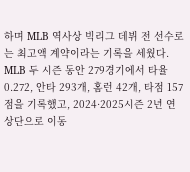하며 MLB 역사상 빅리그 데뷔 전 선수로는 최고액 계약이라는 기록을 세웠다. MLB 두 시즌 동안 279경기에서 타율 0.272, 안타 293개, 홈런 42개, 타점 157점을 기록했고, 2024·2025시즌 2년 연
상단으로 이동